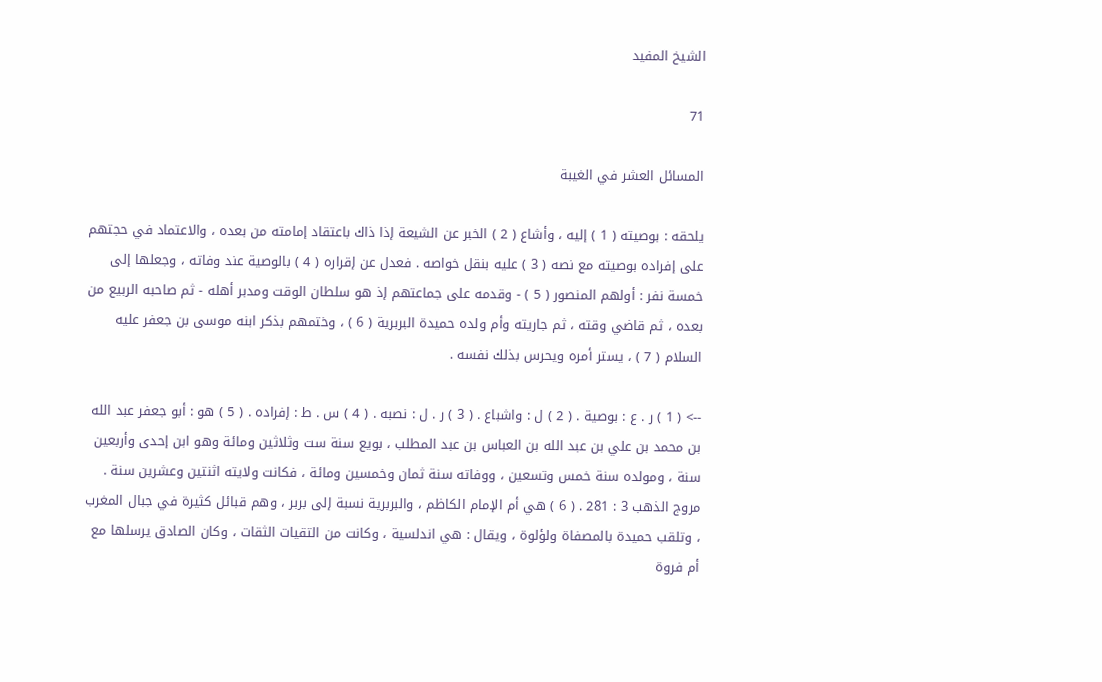الشيخ المفيد

71

المسائل العشر في الغيبة

يلحقه : بوصيته ( 1 ) إليه ، وأشاع ( 2 ) الخبر عن الشيعة إذا ذاك باعتقاد إمامته من بعده ، والاعتماد في حجتهم على إفراده بوصيته مع نصه ( 3 ) عليه بنقل خواصه . فعدل عن إقراره ( 4 ) بالوصية عند وفاته ، وجعلها إلى خمسة نفر : أولهم المنصور ( 5 ) - وقدمه على جماعتهم إذ هو سلطان الوقت ومدبر أهله - ثم صاحبه الربيع من بعده ، ثم قاضي وقته ، ثم جاريته وأم ولده حميدة البربرية ( 6 ) ، وختمهم بذكر ابنه موسى بن جعفر عليه السلام ( 7 ) ، يستر أمره ويحرس بذلك نفسه .

--> ( 1 ) ر . ع : بوصية . ( 2 ) ل : واشباع . ( 3 ) ر . ل : نصبه . ( 4 ) س . ط : إفراده . ( 5 ) هو : أبو جعفر عبد الله بن محمد بن علي بن عبد الله بن العباس بن عبد المطلب ، بويع سنة ست وثلاثين ومائة وهو ابن إحدى وأربعين سنة ، ومولده سنة خمس وتسعين ، ووفاته سنة ثمان وخمسين ومائة ، فكانت ولايته اثنتين وعشرين سنة . مروج الذهب 3 : 281 . ( 6 ) هي أم الإمام الكاظم ، والبربرية نسبة إلى بربر ، وهم قبائل كثيرة في جبال المغرب ، وتلقب حميدة بالمصفاة ولؤلوة ، ويقال : هي اندلسية ، وكانت من التقيات الثقات ، وكان الصادق يرسلها مع أم فروة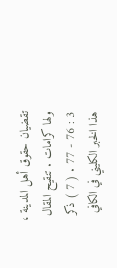تقضيان حقوق أهل المدينة ، ولها كرامات . تنقيح المقال 3 : 76 - 77 . ( 7 ) ذكر هذا الخبر الكليني في الكافي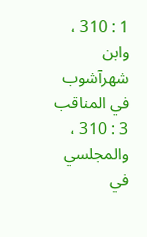1 : 310 ، وابن شهرآشوب في المناقب 3 : 310 ، والمجلسي في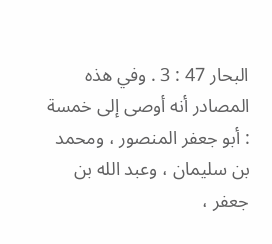البحار 47 : 3 . وفي هذه المصادر أنه أوصى إلى خمسة : أبو جعفر المنصور ، ومحمد بن سليمان ، وعبد الله بن جعفر ،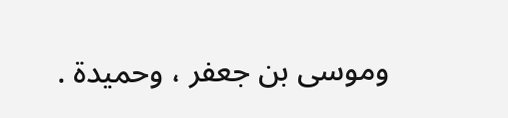وموسى بن جعفر ، وحميدة .